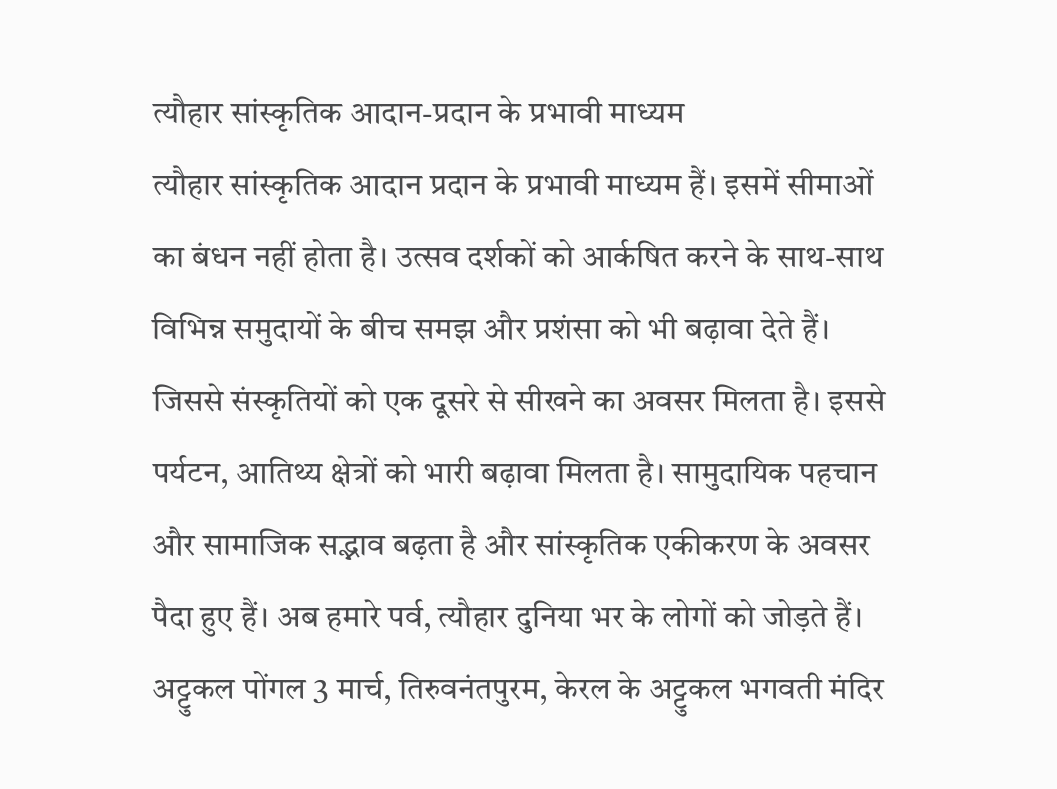त्यौहार सांस्कृतिक आदान-प्रदान के प्रभावी माध्यम
त्यौहार सांस्कृतिक आदान प्रदान के प्रभावी माध्यम हैं। इसमें सीमाओं का बंधन नहीं होता है। उत्सव दर्शकों को आर्कषित करने के साथ-साथ विभिन्न समुदायों के बीच समझ और प्रशंसा को भी बढ़ावा देते हैं। जिससे संस्कृतियों को एक दूसरे से सीखने का अवसर मिलता है। इससे पर्यटन, आतिथ्य क्षेत्रों को भारी बढ़ावा मिलता है। सामुदायिक पहचान और सामाजिक सद्भाव बढ़ता है और सांस्कृतिक एकीकरण के अवसर पैदा हुए हैं। अब हमारे पर्व, त्यौहार दुनिया भर के लोगों को जोड़ते हैं।
अट्टुकल पोंगल 3 मार्च, तिरुवनंतपुरम, केरल के अट्टुकल भगवती मंदिर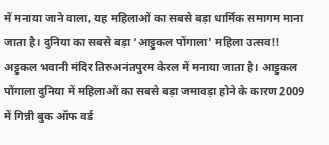में मनाया जाने वाला, यह महिलाओं का सबसे बड़ा धार्मिक समागम माना जाता है। दुनिया का सबसे बड़ा ‘आट्टुकल पोंगाला’ महिला उत्सव!! अट्टुकल भवानी मंदिर तिरुअनंतपुरम केरल में मनाया जाता है। आट्टुकल पोंगाला दुनिया में महिलाओं का सबसे बड़ा जमावड़ा होने के कारण 2009 में गिन्नी बुक ऑफ वर्ड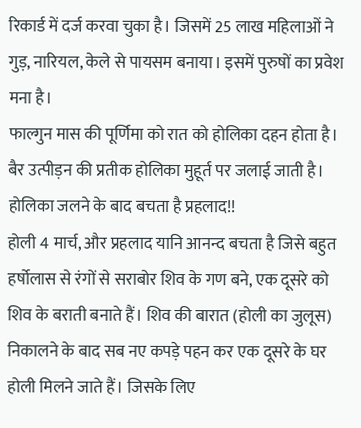रिकार्ड में दर्ज करवा चुका है। जिसमें 25 लाख महिलाओं ने गुड़, नारियल, केले से पायसम बनाया। इसमें पुरुषों का प्रवेश मना है।
फाल्गुन मास की पूर्णिमा को रात को होलिका दहन होता है। बैर उत्पीड़न की प्रतीक होलिका मुहूर्त पर जलाई जाती है। होलिका जलने के बाद बचता है प्रहलाद!!
होली 4 मार्च, और प्रहलाद यानि आनन्द बचता है जिसे बहुत हर्षोलास से रंगों से सराबोर शिव के गण बने, एक दूसरे को शिव के बराती बनाते हैं। शिव की बारात (होली का जुलूस) निकालने के बाद सब नए कपड़े पहन कर एक दूसरे के घर होली मिलने जाते हैं। जिसके लिए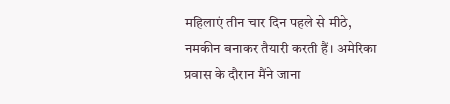महिलाएं तीन चार दिन पहले से मीठे, नमकीन बनाकर तैयारी करती हैं। अमेरिका प्रवास के दौरान मैंने जाना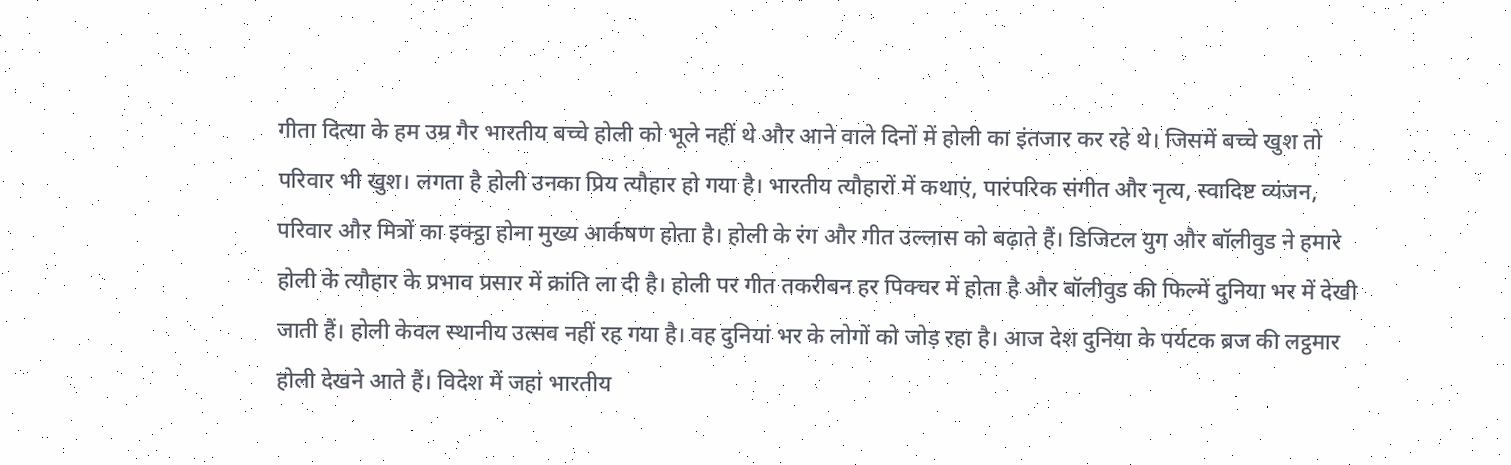गीता दित्या के हम उम्र गैर भारतीय बच्चे होली को भूले नहीं थे और आने वाले दिनों में होली का इंतजार कर रहे थे। जिसमें बच्चे खुश तो परिवार भी खुश। लगता है होली उनका प्रिय त्यौहार हो गया है। भारतीय त्यौहारों में कथाएं, पारंपरिक संगीत और नृत्य, स्वादिष्ट व्यंजन, परिवार और मित्रों का इक्ट्ठा होना मुख्य आर्कषण होता है। होली के रंग और गीत उल्लास को बढ़ाते हैं। डिजिटल युग और बॉलीवुड ने हमारे होली के त्यौहार के प्रभाव प्रसार में क्रांति ला दी है। होली पर गीत तकरीबन हर पिक्चर में होता है और बॉलीवुड की फिल्में दुनिया भर में देखी जाती हैं। होली केवल स्थानीय उत्सव नहीं रह गया है। वह दुनियां भर के लोगों को जोड़ रहा है। आज देश दुनिया के पर्यटक ब्रज की लट्ठमार होली देखने आते हैं। विदेश में जहां भारतीय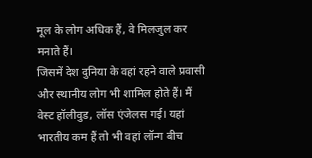मूल के लोग अधिक हैं, वे मिलजुल कर मनाते हैं।
जिसमें देश दुनिया के वहां रहने वाले प्रवासी और स्थानीय लोग भी शामिल होते हैं। मैं वेस्ट हॉलीवुड, लॉस एंजेलस गई। यहां भारतीय कम हैं तो भी वहां लॉन्ग बीच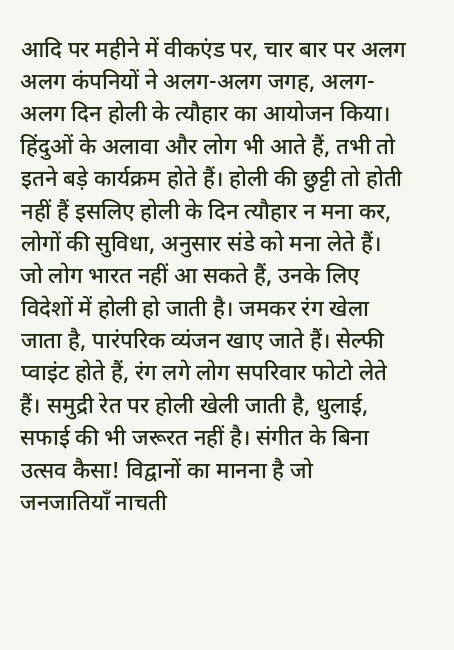आदि पर महीने में वीकएंड पर, चार बार पर अलग अलग कंपनियों ने अलग-अलग जगह, अलग-अलग दिन होली के त्यौहार का आयोजन किया। हिंदुओं के अलावा और लोग भी आते हैं, तभी तो इतने बड़े कार्यक्रम होते हैं। होली की छुट्टी तो होती नहीं हैं इसलिए होली के दिन त्यौहार न मना कर, लोगों की सुविधा, अनुसार संडे को मना लेते हैं। जो लोग भारत नहीं आ सकते हैं, उनके लिए विदेशों में होली हो जाती है। जमकर रंग खेला जाता है, पारंपरिक व्यंजन खाए जाते हैं। सेल्फी प्वाइंट होते हैं, रंग लगे लोग सपरिवार फोटो लेते हैं। समुद्री रेत पर होली खेली जाती है, धुलाई, सफाई की भी जरूरत नहीं है। संगीत के बिना उत्सव कैसा! विद्वानों का मानना है जो जनजातियाँ नाचती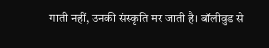गाती नहीं, उनकी संस्कृति मर जाती है। बॉलीवुड से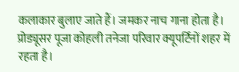कलाकार बुलाए जाते हैं। जमकर नाच गाना होता है। प्रोड्यूसर पूजा कोहली तनेजा परिवार क्यूपर्टिनों शहर में रहता है।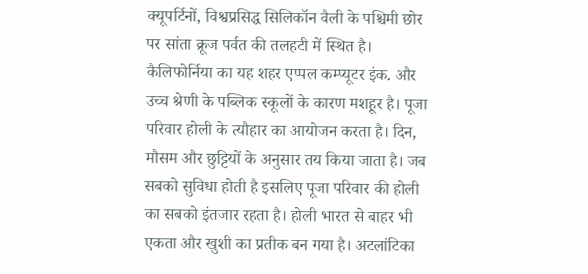क्यूपर्टिनों, विश्वप्रसिद्ध सिलिकॉन वैली के पश्चिमी छोर पर सांता क्रूज पर्वत की तलहटी में स्थित है। कैलिफोर्निया का यह शहर एप्पल कम्प्यूटर इंक. और उच्च श्रेणी के पब्लिक स्कूलों के कारण मशहूर है। पूजा परिवार होली के त्यौहार का आयोजन करता है। दिन, मौसम और छुट्टियों के अनुसार तय किया जाता है। जब सबको सुविधा होती है इसलिए पूजा परिवार की होली का सबको इंतजार रहता है। होली भारत से बाहर भी एकता और खुशी का प्रतीक बन गया है। अटलांटिका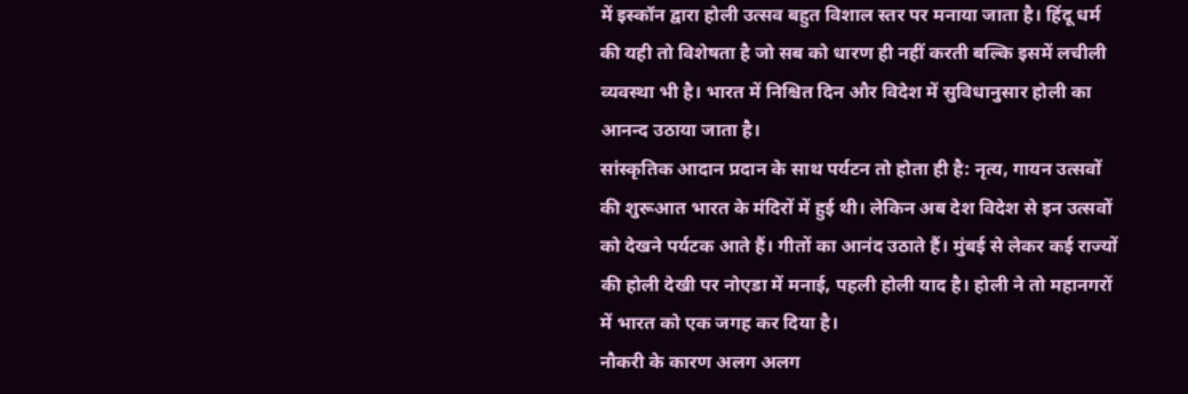में इस्कॉन द्वारा होली उत्सव बहुत विशाल स्तर पर मनाया जाता है। हिंदू धर्म की यही तो विशेषता है जो सब को धारण ही नहीं करती बल्कि इसमें लचीली व्यवस्था भी है। भारत में निश्चित दिन और विदेश में सुविधानुसार होली का आनन्द उठाया जाता है।
सांस्कृतिक आदान प्रदान के साथ पर्यटन तो होता ही है: नृत्य, गायन उत्सवों की शुरूआत भारत के मंदिरों में हुई थी। लेकिन अब देश विदेश से इन उत्सवों को देखने पर्यटक आते हैं। गीतों का आनंद उठाते हैं। मुंबई से लेकर कई राज्यों की होली देखी पर नोएडा में मनाई, पहली होली याद है। होली ने तो महानगरों में भारत को एक जगह कर दिया है।
नौकरी के कारण अलग अलग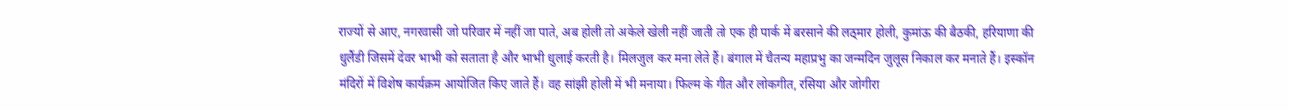राज्यों से आए, नगरवासी जो परिवार में नहीं जा पाते, अब होली तो अकेले खेली नहीं जाती तो एक ही पार्क में बरसाने की लठ्मार होली, कुमांऊ की बैठकी, हरियाणा की धुलैंडी जिसमें देवर भाभी को सताता है और भाभी धुलाई करती है। मिलजुल कर मना लेते हैं। बंगाल में चैतन्य महाप्रभु का जन्मदिन जुलूस निकाल कर मनाते हैं। इस्कॉन मंदिरों में विशेष कार्यक्रम आयोजित किए जाते हैं। वह सांझी होली में भी मनाया। फिल्म के गीत और लोकगीत, रसिया और जोगीरा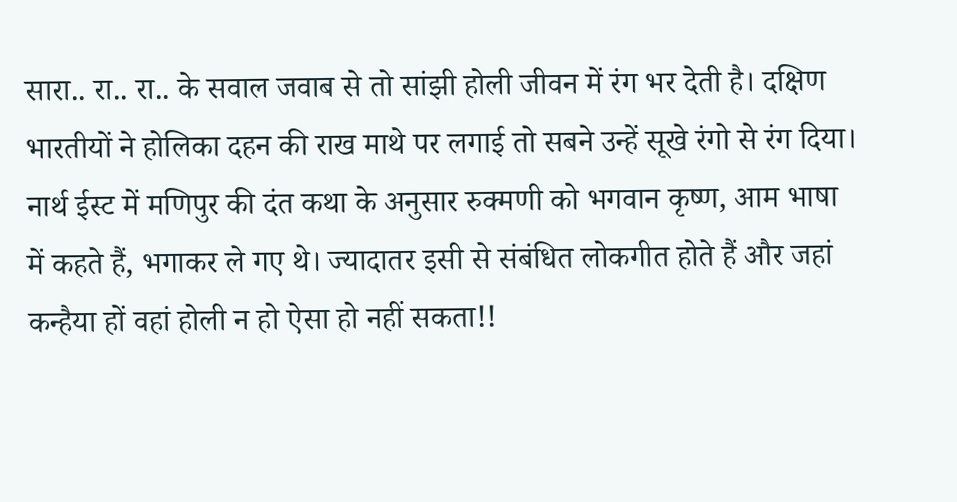सारा.. रा.. रा.. के सवाल जवाब से तो सांझी होली जीवन में रंग भर देती है। दक्षिण भारतीयों ने होलिका दहन की राख माथे पर लगाई तो सबने उन्हें सूखे रंगो से रंग दिया। नार्थ ईस्ट में मणिपुर की दंत कथा के अनुसार रुक्मणी को भगवान कृष्ण, आम भाषा में कहते हैं, भगाकर ले गए थे। ज्यादातर इसी से संबंधित लोकगीत होते हैं और जहां कन्हैया हों वहां होली न हो ऐसा हो नहीं सकता!!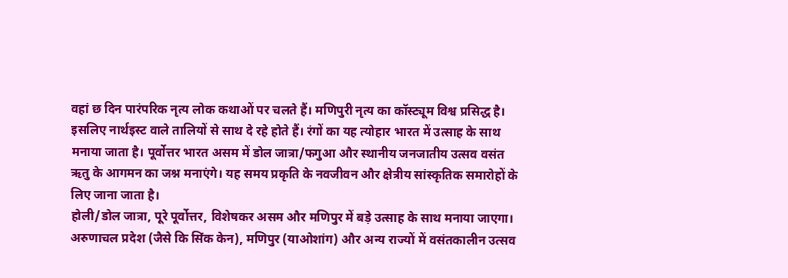वहां छ दिन पारंपरिक नृत्य लोक कथाओं पर चलते हैं। मणिपुरी नृत्य का कॉस्ट्यूम विश्व प्रसिद्ध है। इसलिए नार्थइस्ट वाले तालियों से साथ दे रहे होते हैं। रंगों का यह त्योहार भारत में उत्साह के साथ मनाया जाता है। पूर्वोत्तर भारत असम में डोल जात्रा/फगुआ और स्थानीय जनजातीय उत्सव वसंत ऋतु के आगमन का जश्न मनाएंगे। यह समय प्रकृति के नवजीवन और क्षेत्रीय सांस्कृतिक समारोहों के लिए जाना जाता है।
होली/डोल जात्रा, पूरे पूर्वोत्तर, विशेषकर असम और मणिपुर में बड़े उत्साह के साथ मनाया जाएगा।
अरुणाचल प्रदेश (जैसे कि सिंक केन), मणिपुर (याओशांग) और अन्य राज्यों में वसंतकालीन उत्सव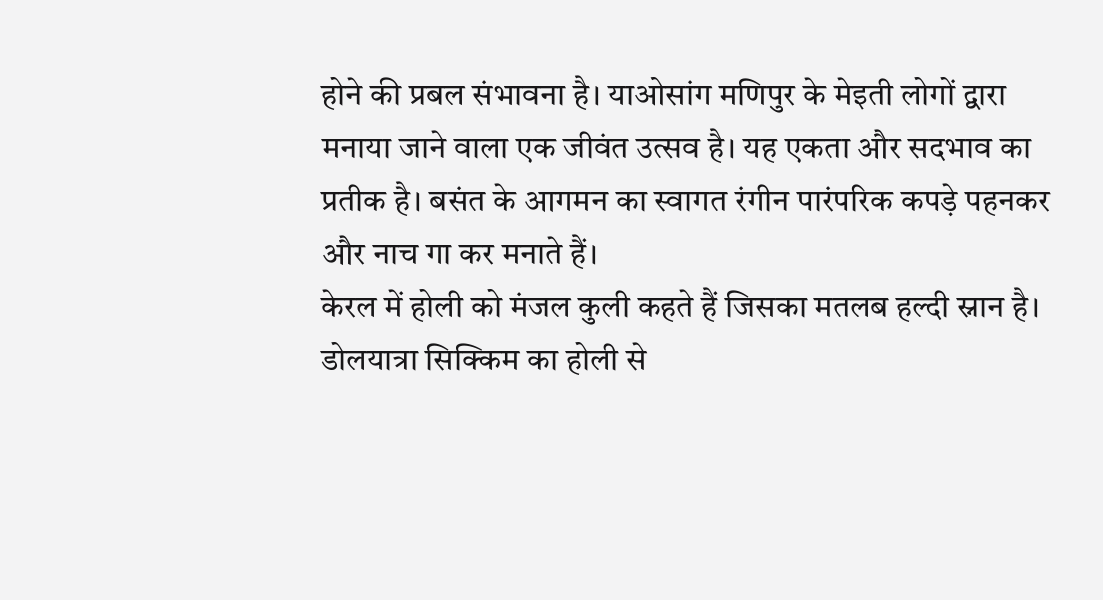होने की प्रबल संभावना है। याओसांग मणिपुर के मेइती लोगों द्वारा मनाया जाने वाला एक जीवंत उत्सव है। यह एकता और सदभाव का प्रतीक है। बसंत के आगमन का स्वागत रंगीन पारंपरिक कपड़े पहनकर और नाच गा कर मनाते हैं।
केरल में होली को मंजल कुली कहते हैं जिसका मतलब हल्दी स्नान है।
डोलयात्रा सिक्किम का होली से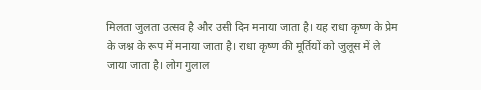मिलता जुलता उत्सव है और उसी दिन मनाया जाता है। यह राधा कृष्ण के प्रेम के जश्न के रूप में मनाया जाता है। राधा कृष्ण की मूर्तियों को जुलूस में ले जाया जाता है। लोग गुलाल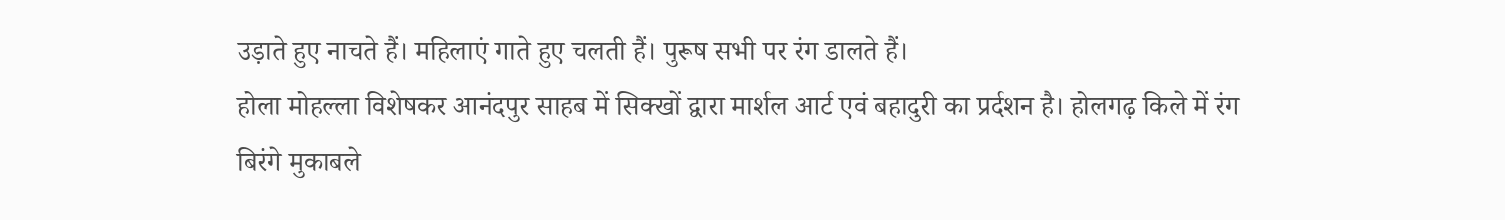उड़ाते हुए नाचते हैं। महिलाएं गाते हुए चलती हैं। पुरूष सभी पर रंग डालते हैं।
होला मोहल्ला विशेषकर आनंदपुर साहब में सिक्खों द्वारा मार्शल आर्ट एवं बहादुरी का प्रर्दशन है। होलगढ़ किले में रंग बिरंगे मुकाबले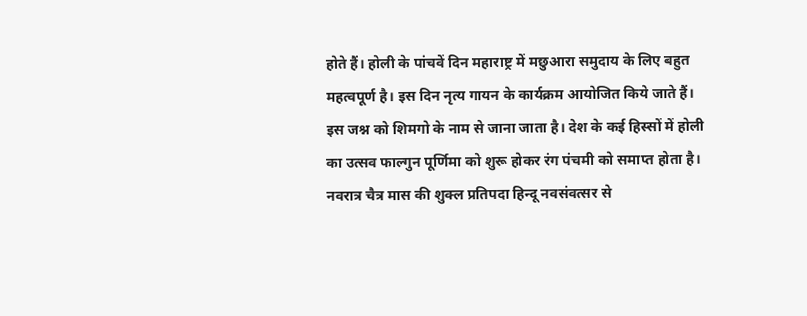होते हैं। होली के पांचवें दिन महाराष्ट्र में मछुआरा समुदाय के लिए बहुत महत्वपूर्ण है। इस दिन नृत्य गायन के कार्यक्रम आयोजित किये जाते हैं। इस जश्न को शिमगो के नाम से जाना जाता है। देश के कई हिस्सों में होली का उत्सव फाल्गुन पूर्णिमा को शुरू होकर रंग पंचमी को समाप्त होता है।
नवरात्र चैत्र मास की शुक्ल प्रतिपदा हिन्दू नवसंवत्सर से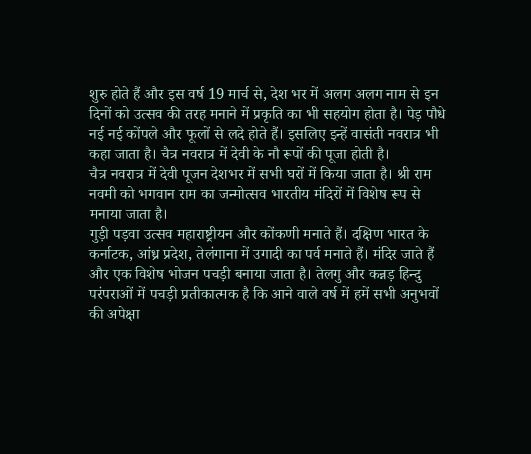शुरु होते हैं और इस वर्ष 19 मार्च से, देश भर में अलग अलग नाम से इन दिनों को उत्सव की तरह मनाने में प्रकृति का भी सहयोग होता है। पेड़ पौधे नई नई कोंपले और फूलों से लदे होते हैं। इसलिए इन्हें वासंती नवरात्र भी कहा जाता है। चैत्र नवरात्र में देवी के नौ रूपों की पूजा होती है।
चैत्र नवरात्र में देवी पूजन देशभर में सभी घरों में किया जाता है। श्री राम नवमी को भगवान राम का जन्मोत्सव भारतीय मंदिरों में विशेष रूप से मनाया जाता है।
गुड़ी पड़वा उत्सव महाराष्ट्रीयन और कोंकणी मनाते हैं। दक्षिण भारत के कर्नाटक, आंध्र प्रदेश, तेलंगाना में उगादी का पर्व मनाते हैं। मंदिर जाते हैं और एक विशेष भोजन पचड़ी बनाया जाता है। तेलगु और कन्नड़ हिन्दु परंपराओं में पचड़ी प्रतीकात्मक है कि आने वाले वर्ष में हमें सभी अनुभवों की अपेक्षा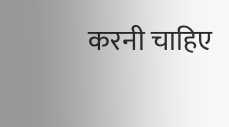करनी चाहिए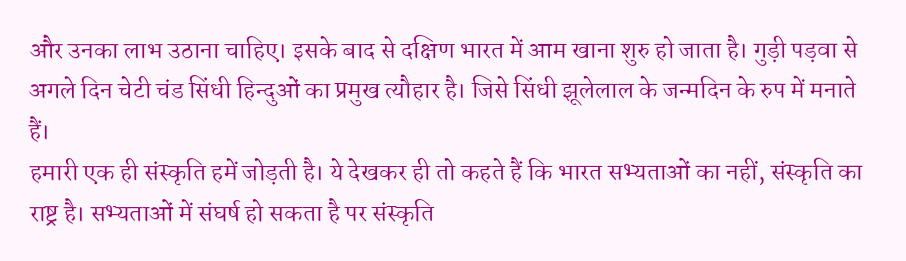और उनका लाभ उठाना चाहिए। इसके बाद से दक्षिण भारत में आम खाना शुरु हो जाता है। गुड़ी पड़वा से अगले दिन चेटी चंड सिंधी हिन्दुओं का प्रमुख त्यौहार है। जिसे सिंधी झूलेलाल के जन्मदिन के रुप में मनाते हैं।
हमारी एक ही संस्कृति हमें जोड़ती है। ये देखकर ही तो कहते हैं कि भारत सभ्यताओं का नहीं, संस्कृति का राष्ट्र है। सभ्यताओं में संघर्ष हो सकता है पर संस्कृति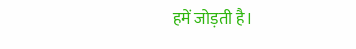हमें जोड़ती है।